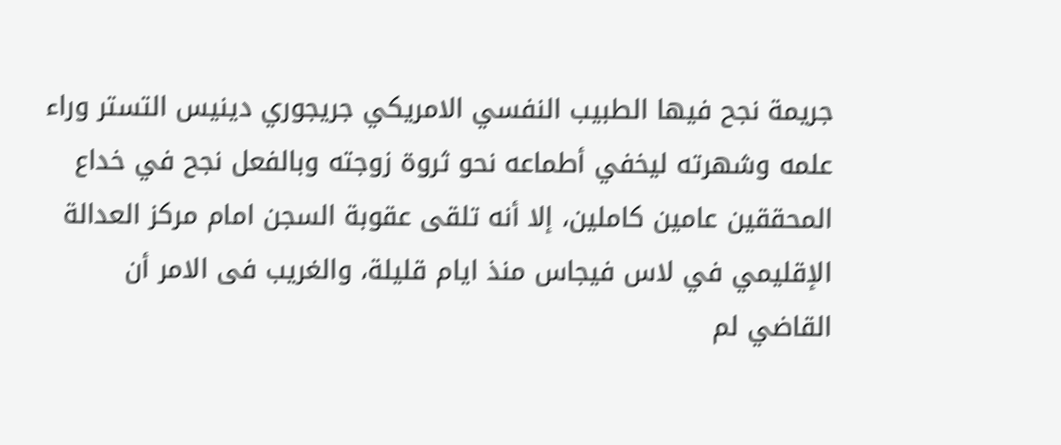جريمة نجح فيها الطبيب النفسي الامريكي جريجوري دينيس التستر وراء علمه وشهرته ليخفي أطماعه نحو ثروة زوجته وبالفعل نجح في خداع المحققين عامين كاملين، إلا أنه تلقى عقوبة السجن امام مركز العدالة الإقليمي في لاس فيجاس منذ ايام قليلة، والغريب فى الامر أن القاضي لم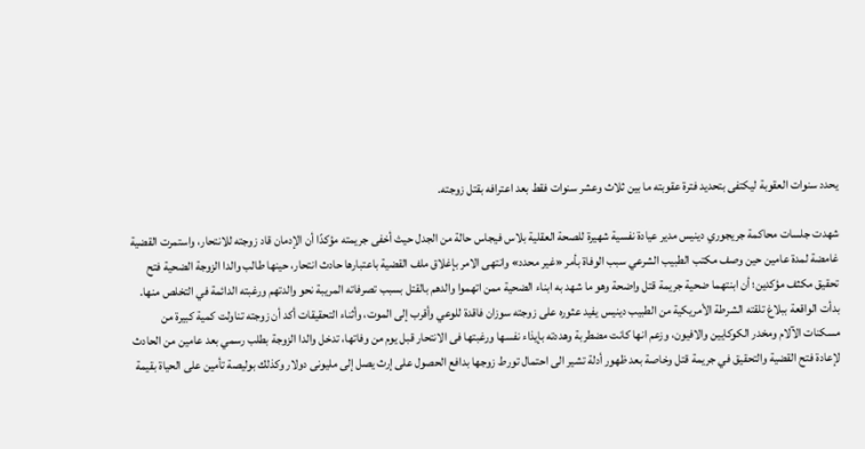يحدد سنوات العقوبة ليكتفى بتحديد فترة عقوبته ما بين ثلاث وعشر سنوات فقط بعد اعترافه بقتل زوجته.

شهدت جلسات محاكمة جريجوري دينيس مدير عيادة نفسية شهيرة للصحة العقلية بلاس فيجاس حالة من الجدل حيث أخفى جريمته مؤكدًا أن الإدمان قاد زوجته للانتحار، واستمرت القضية غامضة لمدة عامين حين وصف مكتب الطبيب الشرعي سبب الوفاة بأمر «غير محدد» وانتهى الامر بإغلاق ملف القضية باعتبارها حادث انتحار، حينها طالب والدا الزوجة الضحية فتح تحقيق مكثف مؤكدين؛ أن ابنتهما ضحية جريمة قتل واضحة وهو ما شهد به ابناء الضحية ممن اتهموا والدهم بالقتل بسبب تصرفاته المريبة نحو والدتهم ورغبته الدائمة في التخلص منها.
بدأت الواقعة ببلاغ تلقته الشرطة الأمريكية من الطبيب دينيس يفيد عثوره على زوجته سوزان فاقدة للوعي وأقرب إلى الموت، وأثناء التحقيقات أكد أن زوجته تناولت كمية كبيرة من مسكنات الآلام ومخدر الكوكايين والافيون، وزعم انها كانت مضطربة وهددته بإيذاء نفسها ورغبتها فى الانتحار قبل يوم من وفاتها، تدخل والدا الزوجة بطلب رسمي بعد عامين من الحادث لإعادة فتح القضية والتحقيق في جريمة قتل وخاصة بعد ظهور أدلة تشير الى احتمال تورط زوجها بدافع الحصول على إرث يصل إلى مليونى دولار وكذلك بوليصة تأمين على الحياة بقيمة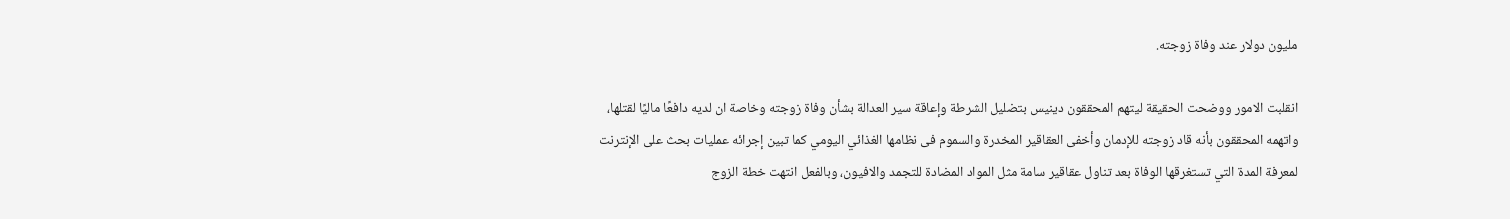مليون دولار عند وفاة زوجته.

انقلبت الامور ووضحت الحقيقة ليتهم المحققون دينيس بتضليل الشرطة وإعاقة سير العدالة بشأن وفاة زوجته وخاصة ان لديه دافعًا ماليًا لقتلها، واتهمه المحققون بأنه قاد زوجته للإدمان وأخفى العقاقير المخدرة والسموم فى نظامها الغذائي اليومي كما تبين إجرائه عمليات بحث على الإنترنت لمعرفة المدة التي تستغرقها الوفاة بعد تناول عقاقير سامة مثل المواد المضادة للتجمد والافيون، وبالفعل انتهت خطة الزوج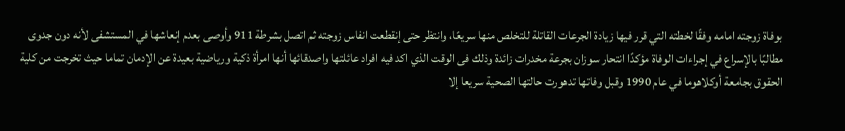بوفاة زوجته امامه وفقًا لخطته التي قرر فيها زيادة الجرعات القاتلة للتخلص منها سريعًا، وانتظر حتى إنقطعت انفاس زوجته ثم اتصل بشرطة 911 وأوصى بعدم إنعاشها في المستشفى لأنه دون جدوى مطالبًا بالإسراع في إجراءات الوفاة مؤكدًا انتحار سوزان بجرعة مخدرات زائدة وذلك فى الوقت الذي اكد فيه افراد عائلتها واصدقائها أنها امرأة ذكية ورياضية بعيدة عن الإدمان تماما حيث تخرجت من كلية الحقوق بجامعة أوكلاهوما في عام 1990 وقبل وفاتها تدهورت حالتها الصحية سريعا إلا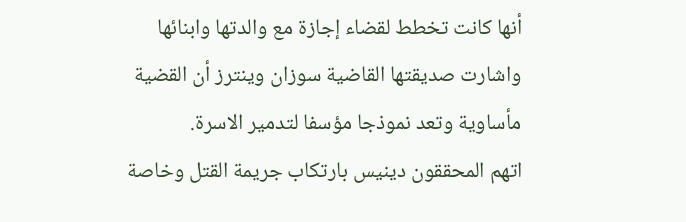أنها كانت تخطط لقضاء إجازة مع والدتها وابنائها واشارت صديقتها القاضية سوزان وينترز أن القضية مأساوية وتعد نموذجا مؤسفا لتدمير الاسرة.
اتهم المحققون دينيس بارتكاب جريمة القتل وخاصة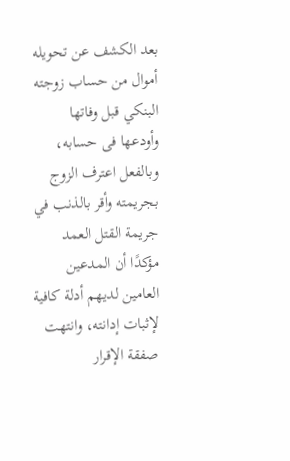بعد الكشف عن تحويله أموال من حساب زوجته البنكي قبل وفاتها وأودعها فى حسابه، وبالفعل اعترف الزوج بجريمته وأقر بالذنب في جريمة القتل العمد مؤكدًا أن المدعين العامين لديهم أدلة كافية لإثبات إدانته، وانتهت صفقة الإقرار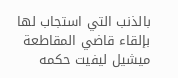بالذنب التي استجاب لها بإلقاء قاضي المقاطعة ميشيل ليفيت حكمه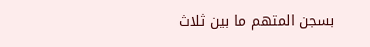بسجن المتهم ما بين ثلاث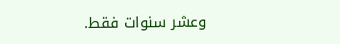وعشر سنوات فقط.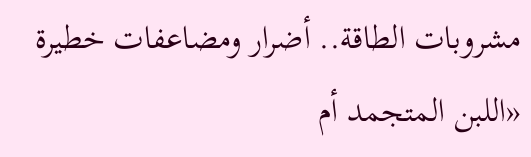مشروبات الطاقة.. أضرار ومضاعفات خطيرة
«اللبن المتجمد أم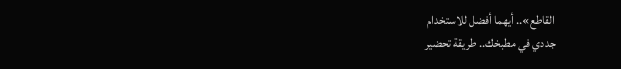القاطع».. أيهما أفضل للاستخدام
جددي في مطبخك.. طريقة تحضير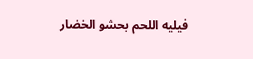فيليه اللحم بحشو الخضار